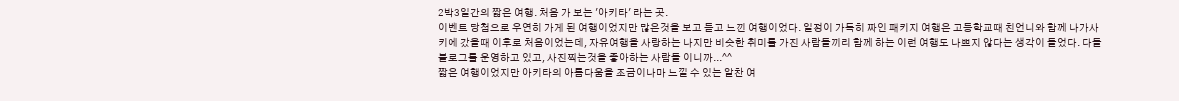2박3일간의 짧은 여행. 처음 가 보는 '아키타' 라는 곳.
이벤트 당첨으로 우연히 가게 된 여행이었지만 많은것을 보고 듣고 느낀 여행이었다. 일정이 가득히 짜인 패키지 여행은 고등학교때 친언니와 함께 나가사키에 갔을때 이후로 처음이었는데, 자유여행을 사랑하는 나지만 비슷한 취미를 가진 사람들끼리 함께 하는 이런 여행도 나쁘지 않다는 생각이 들었다. 다들 블로그를 운영하고 있고, 사진찍는것을 좋아하는 사람들 이니까...^^
짧은 여행이었지만 아키타의 아름다움을 조금이나마 느낄 수 있는 알찬 여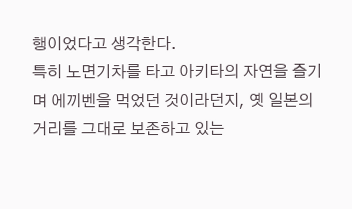행이었다고 생각한다.
특히 노면기차를 타고 아키타의 자연을 즐기며 에끼벤을 먹었던 것이라던지, 옛 일본의 거리를 그대로 보존하고 있는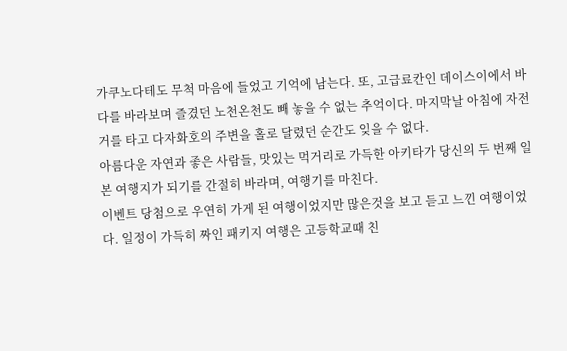가쿠노다테도 무척 마음에 들었고 기억에 남는다. 또, 고급료칸인 데이스이에서 바다를 바라보며 즐겼던 노천온천도 빼 놓을 수 없는 추억이다. 마지막날 아침에 자전거를 타고 다자화호의 주변을 홀로 달렸던 순간도 잊을 수 없다.
아름다운 자연과 좋은 사람들, 맛있는 먹거리로 가득한 아키타가 당신의 두 번째 일본 여행지가 되기를 간절히 바라며, 여행기를 마친다.
이벤트 당첨으로 우연히 가게 된 여행이었지만 많은것을 보고 듣고 느낀 여행이었다. 일정이 가득히 짜인 패키지 여행은 고등학교때 친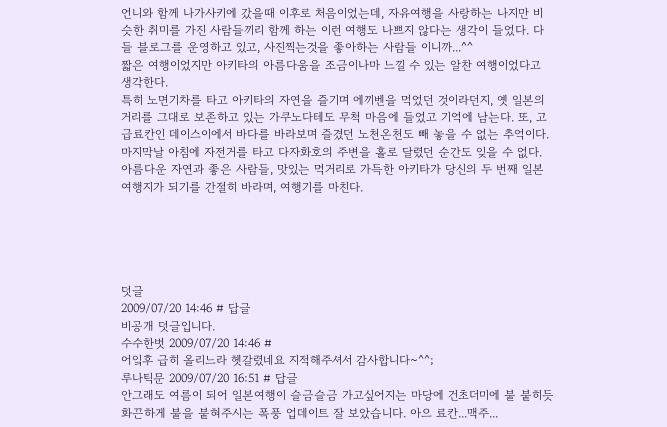언니와 함께 나가사키에 갔을때 이후로 처음이었는데, 자유여행을 사랑하는 나지만 비슷한 취미를 가진 사람들끼리 함께 하는 이런 여행도 나쁘지 않다는 생각이 들었다. 다들 블로그를 운영하고 있고, 사진찍는것을 좋아하는 사람들 이니까...^^
짧은 여행이었지만 아키타의 아름다움을 조금이나마 느낄 수 있는 알찬 여행이었다고 생각한다.
특히 노면기차를 타고 아키타의 자연을 즐기며 에끼벤을 먹었던 것이라던지, 옛 일본의 거리를 그대로 보존하고 있는 가쿠노다테도 무척 마음에 들었고 기억에 남는다. 또, 고급료칸인 데이스이에서 바다를 바라보며 즐겼던 노천온천도 빼 놓을 수 없는 추억이다. 마지막날 아침에 자전거를 타고 다자화호의 주변을 홀로 달렸던 순간도 잊을 수 없다.
아름다운 자연과 좋은 사람들, 맛있는 먹거리로 가득한 아키타가 당신의 두 번째 일본 여행지가 되기를 간절히 바라며, 여행기를 마친다.





덧글
2009/07/20 14:46 # 답글
비공개 덧글입니다.
수수한벗 2009/07/20 14:46 #
어잌후 급히 올리느라 헷갈렸네요 지적해주셔서 감사합니다~^^;
루나틱문 2009/07/20 16:51 # 답글
안그래도 여름이 되어 일본여행이 슬금슬금 가고싶어지는 마당에 건초더미에 불 붙히듯 화끈하게 불을 붙혀주시는 폭풍 업데이트 잘 보았습니다. 아으 료칸...맥주...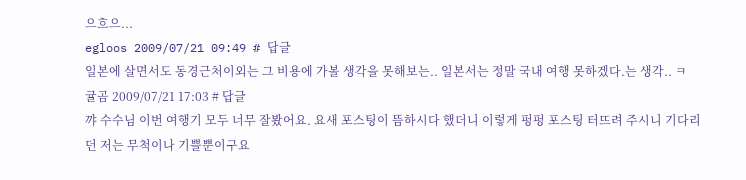으흐으...
egloos 2009/07/21 09:49 # 답글
일본에 살면서도 동경근처이외는 그 비용에 가볼 생각을 못해보는.. 일본서는 정말 국내 여행 못하겠다.는 생각.. ㅋ
귤곰 2009/07/21 17:03 # 답글
꺄 수수님 이번 여행기 모두 너무 잘봤어요. 요새 포스팅이 뜸하시다 했더니 이렇게 펑펑 포스팅 터뜨려 주시니 기다리던 저는 무척이나 기쁠뿐이구요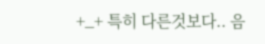+_+ 특히 다른것보다.. 음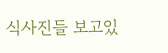식사진들 보고있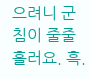으려니 군침이 줄줄 흘러요. 흑.